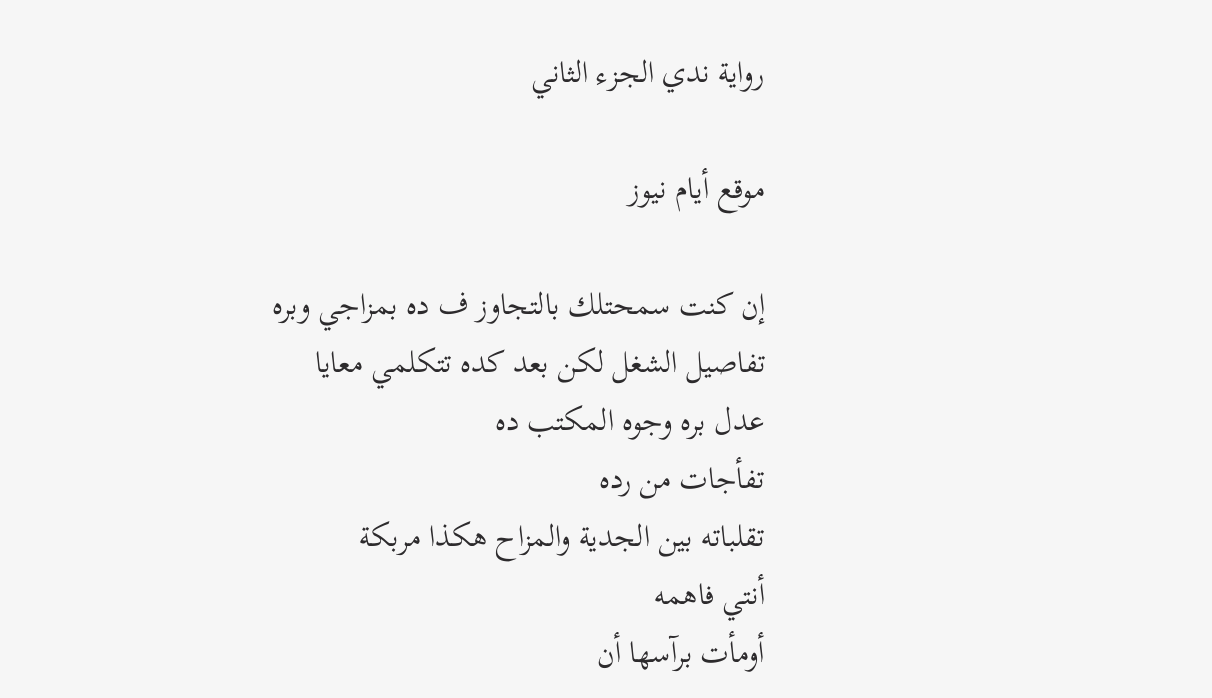رواية ندي الجزء الثاني

موقع أيام نيوز

إن كنت سمحتلك بالتجاوز ف ده بمزاجي وبره تفاصيل الشغل لكن بعد كده تتكلمي معايا عدل بره وجوه المكتب ده
تفأجات من رده
تقلباته بين الجدية والمزاح هكذا مربكة
أنتي فاهمه
أومأت برآسها أن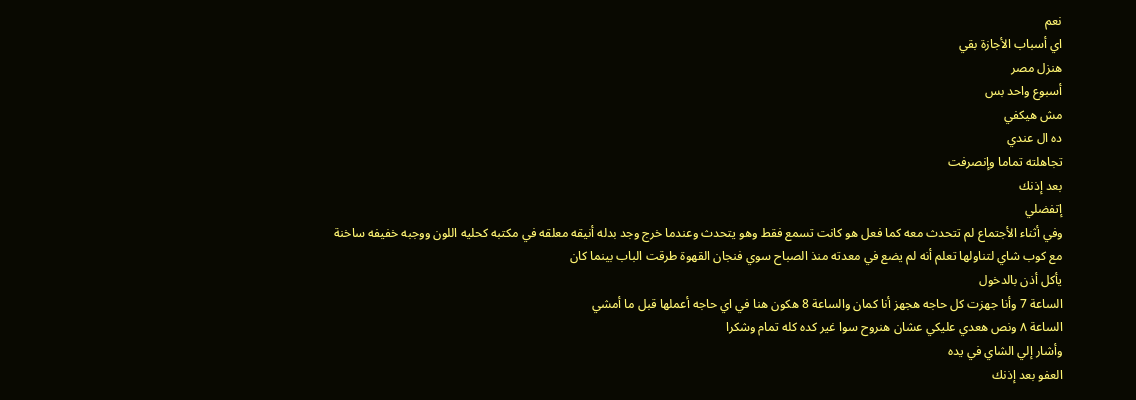نعم
اي أسباب الأجازة بقي
هنزل مصر
أسبوع واحد بس
مش هيكفي
ده ال عندي
تجاهلته تماما وإنصرفت
بعد إذنك
إتفضلي
وفي أثناء الأجتماع لم تتحدث معه كما فعل هو كانت تسمع فقط وهو يتحدث وعندما خرج وجد بدله أنيقه معلقه في مكتبه كحليه اللون ووجبه خفيفه ساخنة مع كوب شاي لتناولها تعلم أنه لم يضع في معدته منذ الصباح سوي فنجان القهوة طرقت الباب بينما كان
يأكل أذن بالدخول
الساعة 7 وأنا جهزت كل حاجه هجهز أنا كمان والساعة 8 هكون هنا في اي حاجه أعملها قبل ما أمشي
الساعة ٨ ونص هعدي عليكي عشان هنروح سوا غير كده كله تمام وشكرا
وأشار إلي الشاي في يده
العفو بعد إذنك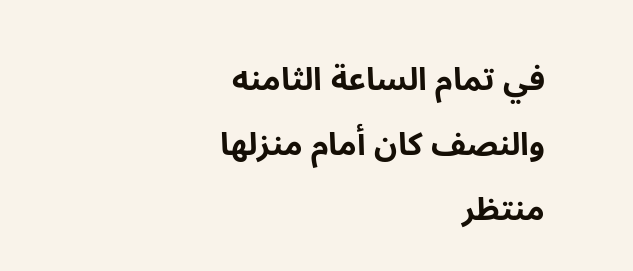في تمام الساعة الثامنه والنصف كان أمام منزلها منتظر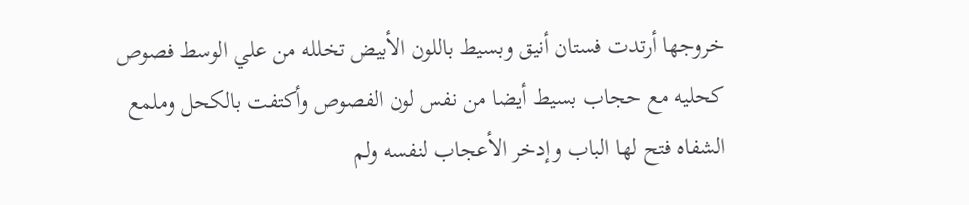خروجها أرتدت فستان أنيق وبسيط باللون الأبيض تخلله من علي الوسط فصوص كحليه مع حجاب بسيط أيضا من نفس لون الفصوص وأكتفت بالكحل وملمع الشفاه فتح لها الباب وإدخر الأعجاب لنفسه ولم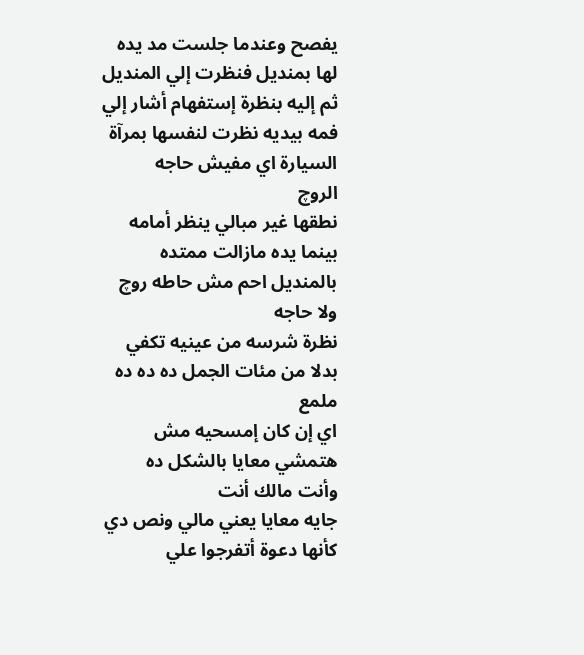يفصح وعندما جلست مد يده لها بمنديل فنظرت إلي المنديل ثم إليه بنظرة إستفهام أشار إلي فمه بيديه نظرت لنفسها بمرآة السيارة اي مفيش حاجه
الروچ
نطقها غير مبالي ينظر أمامه بينما يده مازالت ممتده بالمنديل احم مش حاطه روچ ولا حاجه
نظرة شرسه من عينيه تكفي بدلا من مئات الجمل ده ده ده ملمع
اي إن كان إمسحيه مش هتمشي معايا بالشكل ده
وأنت مالك أنت
جايه معايا يعني مالي ونص دي كأنها دعوة أتفرجوا علي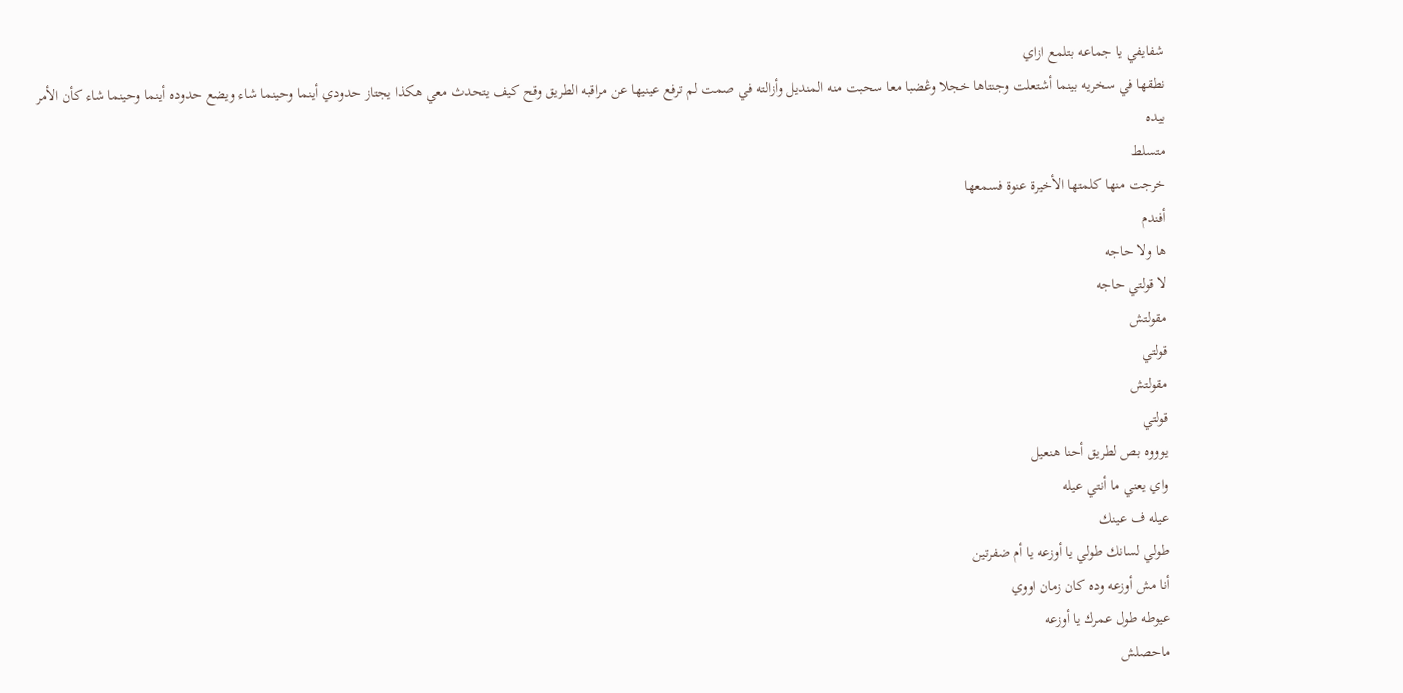شفايفي يا جماعه بتلمع ازاي
نطقها في سخريه بينما أشتعلت وجنتاها خجلا وڠضبا معا سحبت منه المنديل وأزالته في صمت لم ترفع عينيها عن مراقبه الطريق وقح كيف يتحدث معي هكذا يجتاز حدودي أينما وحينما شاء ويضع حدوده أينما وحينما شاء كأن الأمر بيده
متسلط
خرجت منها كلمتها الأخيرة عنوة فسمعها
أفندم
ها ولا حاجه
لا قولتي حاجه
مقولتش
قولتي
مقولتش
قولتي
يوووه بص لطريق أحنا هنعيل
واي يعني ما أنتي عيله
عيله ف عينك
طولي لسانك طولي يا أوزعه يا أم ضفرتين
أنا مش أوزعه وده كان زمان اووي
عيوطه طول عمرك يا أوزعه
ماحصلش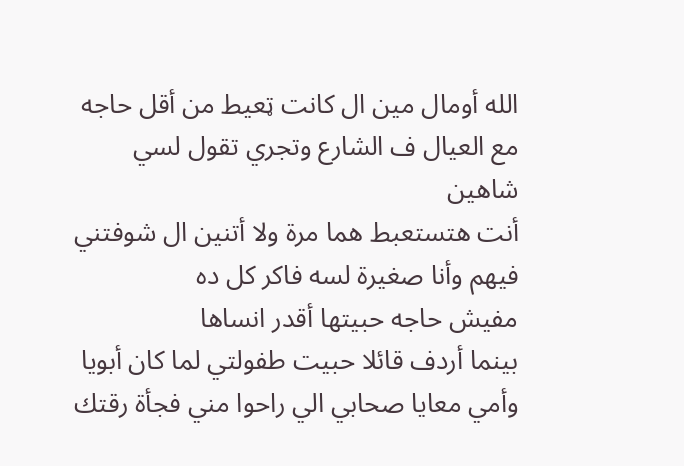الله أومال مين ال كانت ټعيط من أقل حاجه مع العيال ف الشارع وتجري تقول لسي شاهين
أنت هتستعبط هما مرة ولا أتنين ال شوفتني فيهم وأنا صغيرة لسه فاكر كل ده
مفيش حاجه حبيتها أقدر انساها
بينما أردف قائلا حبيت طفولتي لما كان أبويا وأمي معايا صحابي الي راحوا مني فجأة رقتك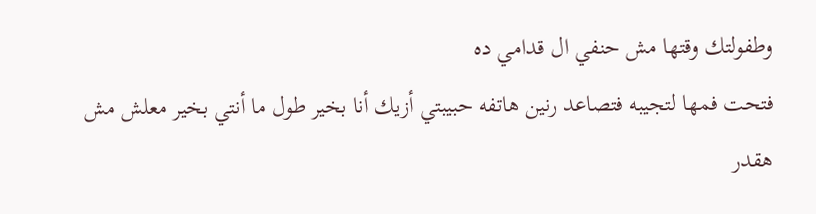وطفولتك وقتها مش حنفي ال قدامي ده
فتحت فمها لتجيبه فتصاعد رنين هاتفه حبيبتي أزيك أنا بخير طول ما أنتي بخير معلش مش هقدر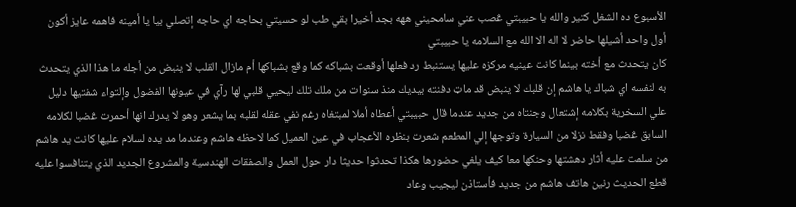الأسبوع ده الشغل كتير والله يا حبيبتي ڠصب عني سامحيني ههه بجد أخيرا بقي طب لو حسيتي بحاجه اي حاجه إتصلي بيا يا أمينه فاهمه عايز أكون أول واحد أشيلها حاضر لا اله الا الله مع السلامه يا حبيبتي
كان يتحدث مع أخته بينما كانت عينيه مركزه عليها يستنبط رد فعلها أوقعت بشباكه كما وقع بشباكها أم مازال القلب لا ينبض من أجله ما هذا الذي يتحدث به لنفسه اي شباك يا هاشم إن قلبك لا ينبض قد ماټ دفنته بيديك منذ سنوات من ملك تلك ليحيي قلبي لها رآي في عيونها الفضول وإلتواء شفتيها دليل علي السخرية بكلامه إشتعال وجنتاه من جديد عندما قال حبيبتي أعطاه أملا لمبتغاه رغم نفي عقله لقلبه بما يشعر وهو لا يدرك انها أحمرت ڠضبا لكلامه السابق ڠضبا وفقط نزلا من السيارة وتوجها إلي المطعم شعرت بنظره الأعجاب في عين العميل كما لاحظه هاشم وعندما مد يده لسلام عليها كانت يد هاشم من سلمت عليه أثار دهشتها وحنكها معا كيف يلغي حضورها هكذا تحدثوا حديثا دار حول العمل والصفقات الهندسية والمشروع الجديد الذي يتنافسوا عليه قطع الحديث رنين هاتف هاشم من جديد فأستاذن ليجيب وعاد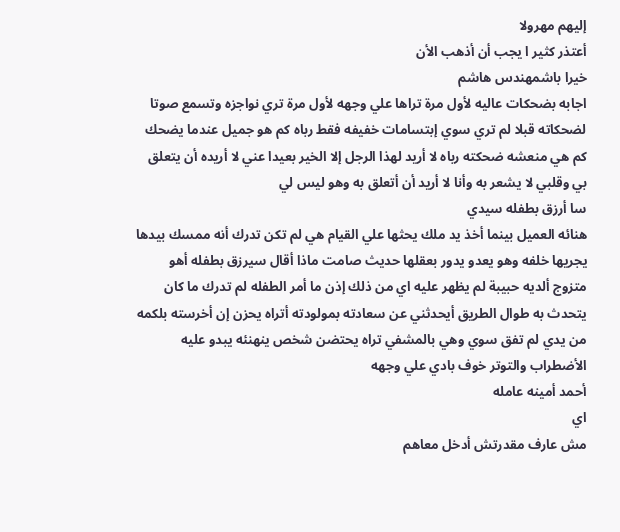إليهم مهرولا
أعتذر كثير ا يجب أن أذهب الأن
خيرا باشمهندس هاشم
اجابه بضحكات عاليه لأول مرة تراها علي وجهه لأول مرة تري نواجزه وتسمع صوتا لضحكاته قبلا لم تري سوي إبتسامات خفيفه فقط رباه كم هو جميل عندما يضحك كم هي منعشه ضحكته رباه لا أريد لهذا الرجل إلا الخير بعيدا عني لا أريده أن يتعلق بي وقلبي لا يشعر به وأنا لا أريد أن أتعلق به وهو ليس لي
سا أرزق بطفله سيدي
هنائه العميل بينما أخذ يد ملك يحثها علي القيام هي لم تكن تدرك أنه ممسك بيدها يجريها خلفه وهو يعدو يدور بعقلها حديث صامت ماذا أقال سيرزق بطفله أهو متزوج ألديه حبيبة لم يظهر عليه اي من ذلك إذن ما أمر الطفله لم تدرك ما كان يتحدث به طوال الطريق أيحدثني عن سعادته بمولودته أتراه يحزن إن أخرسته بلكمه من يدي لم تفق سوي وهي بالمشفي تراه يحتضن شخص ينهنئه يبدو عليه الأضطراب والتوتر خوف بادي علي وجهه
أحمد أمينه عامله
اي
مش عارف مقدرتش أدخل معاهم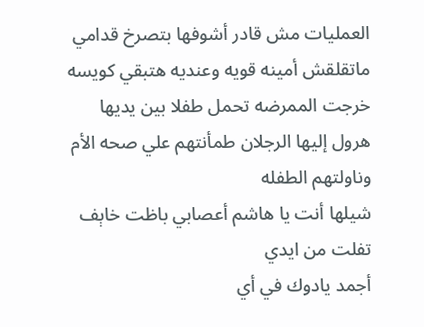العمليات مش قادر أشوفها بتصرخ قدامي
ماتقلقش أمينه قويه وعنديه هتبقي كويسه
خرجت الممرضه تحمل طفلا بين يديها هرول إليها الرجلان طمأنتهم علي صحه الأم وناولتهم الطفله
شيلها أنت يا هاشم أعصابي باظت خاېف تفلت من ايدي
أجمد يادوك في أي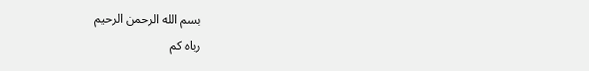بسم الله الرحمن الرحيم
رباه كم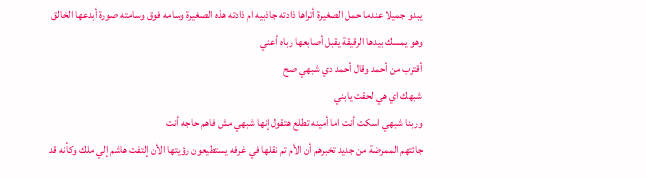يبدو جميلا عندما حمل الصغيرة أتراها ذادته جاذبيه ام ذادته هذه الصغيرة وسامه فوق وسامته صورة أبدعها الخالق وهو يمسك بيدها الرقيقة يقبل أصابعها رباه أعني
أقترب من أحمد وقال أحمد دي شبهي صح
شبهك اي هي لحقت يابني
وربنا شبهي اسكت أنت اما أمينه تطلع هتقول إنها شبهي مش فاهم حاجه أنت
جائتهم الممرضة من جديد تخبرهم أن الأم تم نقلها في غرفه يستطيعون رؤيتها الأن إلتفت هاشم إلي ملك وكأنه قد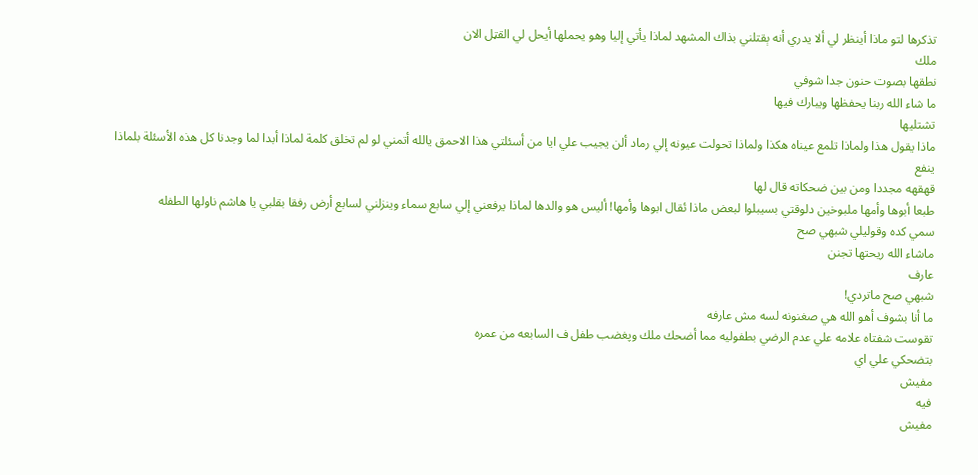تذكرها لتو ماذا أينظر لي ألا يدري أنه ېقتلني بذاك المشهد لماذا يأتي إليا وهو يحملها أيحل لي القټل الان
ملك
نطقها بصوت حنون جدا شوفي
ما شاء الله ربنا يحفظها ويبارك فيها
تشتليها
ماذا يقول هذا ولماذا تلمع عيناه هكذا ولماذا تحولت عيونه إلي رماد ألن يجيب علي ايا من أسئلتي هذا الاحمق يالله أتمني لو لم تخلق كلمة لماذا أبدا لما وجدنا كل هذه الأسئلة بلماذا
ينفع
قهقهه مجددا ومن بين ضحكاته قال لها
طبعا أبوها وأمها ملبوخين دلوقتي بسيبلوا لبعض ماذا ئقال ابوها وأمها! أليس هو والدها لماذا يرفعني إلي سابع سماء وينزلني لسابع أرض رفقا بقلبي يا هاشم ناولها الطفله
سمي كده وقوليلي شبهي صح
ماشاء الله ريحتها تجنن
عارف
شبهي صح ماتردي!
ما أنا بشوف أهو الله هي صغنونه لسه مش عارفه
تقوست شفتاه علامه علي عدم الرضي بطفوليه مما أضحك ملك وپغضب طفل ف السابعه من عمره
بتضحكي علي اي
مفيش
فيه
مفيش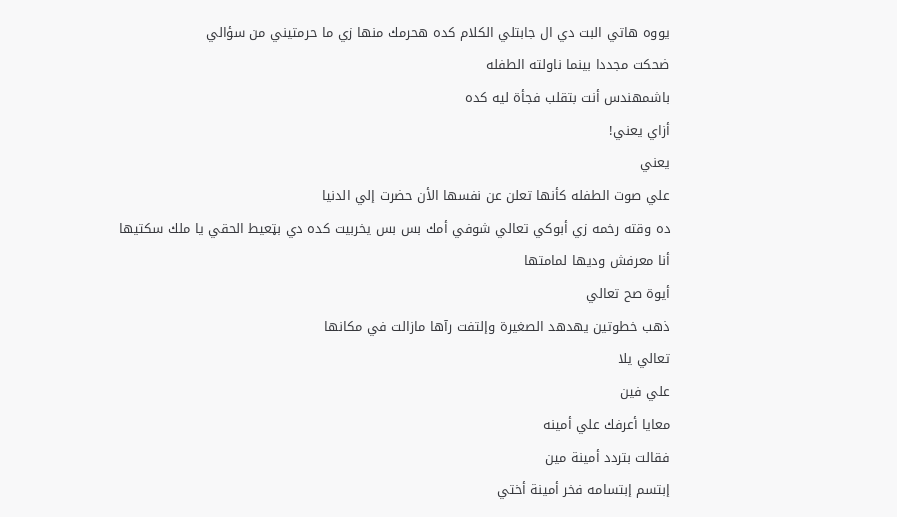يووه هاتي البت دي ال جابتلي الكلام كده هحرمك منها زي ما حرمتيني من سؤالي
ضحكت مجددا بينما ناولته الطفله
باشمهندس أنت بتقلب فجأة ليه كده
أزاي يعني!
يعني
علي صوت الطفله كأنها تعلن عن نفسها الأن حضرت إلي الدنيا
ده وقته رخمه زي أبوكي تعالي شوفي أمك بس بس يخربيت كده دي بټعيط الحقي يا ملك سكتيها
أنا معرفش وديها لمامتها
أيوة صح تعالي
ذهب خطوتين يهدهد الصغيرة وإلتفت رآها مازالت في مكانها
تعالي يلا
علي فين
معايا أعرفك علي أمينه
فقالت بتردد أمينة مين
إبتسم إبتسامه فخر أمينة أختي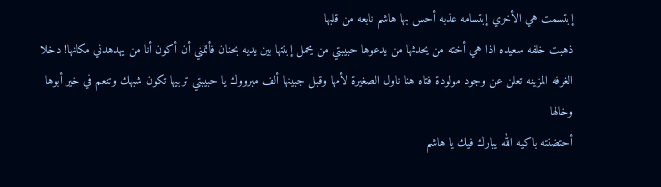إبتسمت هي الأخري إبتسامه عذبه أحس بها هاشم نابعه من قلبها
ذهبت خلفه سعيده اذا هي أخته من يحدثها من يدعوها حبيبتي من يحمل إبنتها بين يديه بحنان فأتمني أن أكون أنا من يهدهدني مكانها! دخلا الغرفه المزينه تعلن عن وجود مولودة فتاه هنا ناول الصغيرة لأمها وقبل جبينها ألف مبرووك يا حبيبتي تربيها تكون شبهك وتنعم في خير أبوها وخالها
أحتضنته باكيه الله يبارك فيك يا هاشم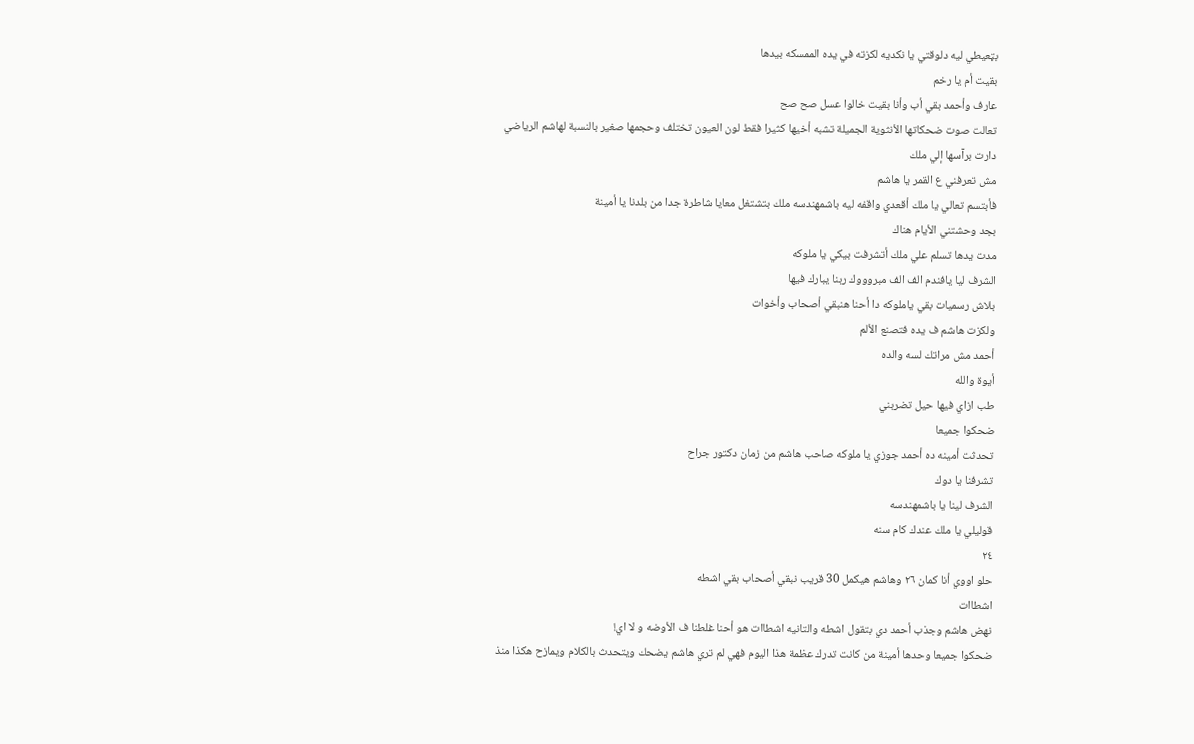بټعيطي ليه دلوقتي يا نكديه لكزته في يده الممسكه بيدها
بقيت أم يا رخم
عارف وأحمد بقي أب وأنا بقيت خالوا عسل صح صح
تعالت صوت ضحكاتها الأنثوية الجميلة تشبه أخيها كثيرا فقط لون العيون تختلف وحجمها صغير بالنسبة لهاشم الرياضي
دارت برآسها إلي ملك
مش تعرفني ع القمر يا هاشم
فأبتسم تعالي يا ملك أقعدي واقفه ليه باشمهندسه ملك بتشتغل معايا شاطرة جدا من بلدنا يا أمينة
بجد وحشتني الأيام هناك
مدت يدها تسلم علي ملك أتشرفت بيكي يا ملوكه
الشرف ليا يافندم الف الف مبروووك ربنا يبارك فيها
بلاش رسميات بقي ياملوكه دا أحنا هنبقي أصحاب وأخوات
ولكزت هاشم ف يده فتصنع الألم
أحمد مش مراتك لسه والده
أيوة والله
طب ازاي فيها حيل تضربني
ضحكوا جميعا
تحدثت أمينه ده أحمد جوزي يا ملوكه صاحب هاشم من زمان دكتور جراح
تشرفنا يا دوك
الشرف لينا يا باشمهندسه
قوليلي يا ملك عندك كام سنه
٢٤
حلو اووي أنا كمان ٢٦ وهاشم هيكمل 30 قريب نبقي أصحاب بقي اشطه
اشطاات
نهض هاشم وجذب أحمد دي بتقول اشطه والتانيه اشطاات هو أحنا غلطنا ف الأوضه و لا اي!
ضحكوا جميعا وحدها أمينة من كانت تدرك عظمة هذا اليوم فهي لم تري هاشم يضحك ويتحدث بالكلام ويمازح هكذا منذ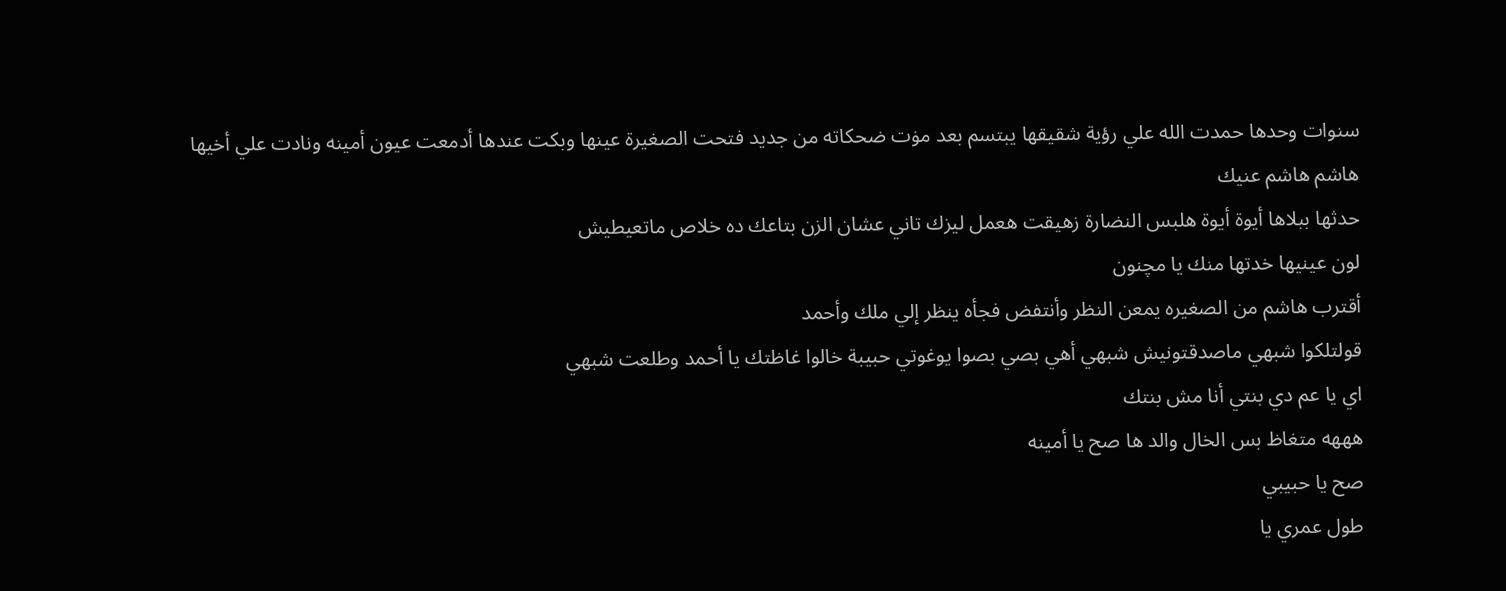سنوات وحدها حمدت الله علي رؤية شقيقها يبتسم بعد مۏت ضحكاته من جديد فتحت الصغيرة عينها وبكت عندها أدمعت عيون أمينه ونادت علي أخيها هاشم هاشم عنيك
حدثها ببلاها أيوة أيوة هلبس النضارة زهيقت هعمل ليزك تاني عشان الزن بتاعك ده خلاص ماتعيطيش
لون عينيها خدتها منك يا مچنون
أقترب هاشم من الصغيره يمعن النظر وأنتفض فجأه ينظر إلي ملك وأحمد
قولتلكوا شبهي ماصدقتونيش شبهي أهي بصي بصوا يوغوتي حبيبة خالوا غاظتك يا أحمد وطلعت شبهي
اي يا عم دي بنتي أنا مش بنتك
هههه متغاظ بس الخال والد ها صح يا أمينه
صح يا حبيبي
طول عمري يا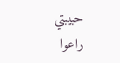حبيبتي
راعوا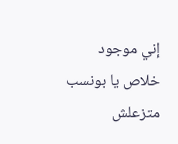إني موجود
خلاص يا بونسب متزعلش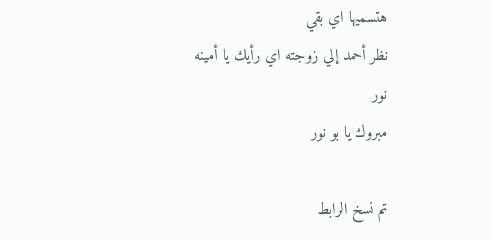هتسميها اي بقي
نظر أحمد إلي زوجته اي رأيك يا أمينه
نور
مبروك يا بو نور

تم نسخ الرابط